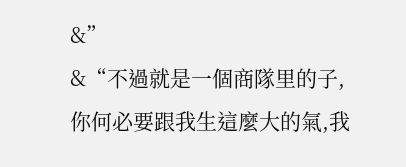&”
&“不過就是一個商隊里的子,你何必要跟我生這麼大的氣,我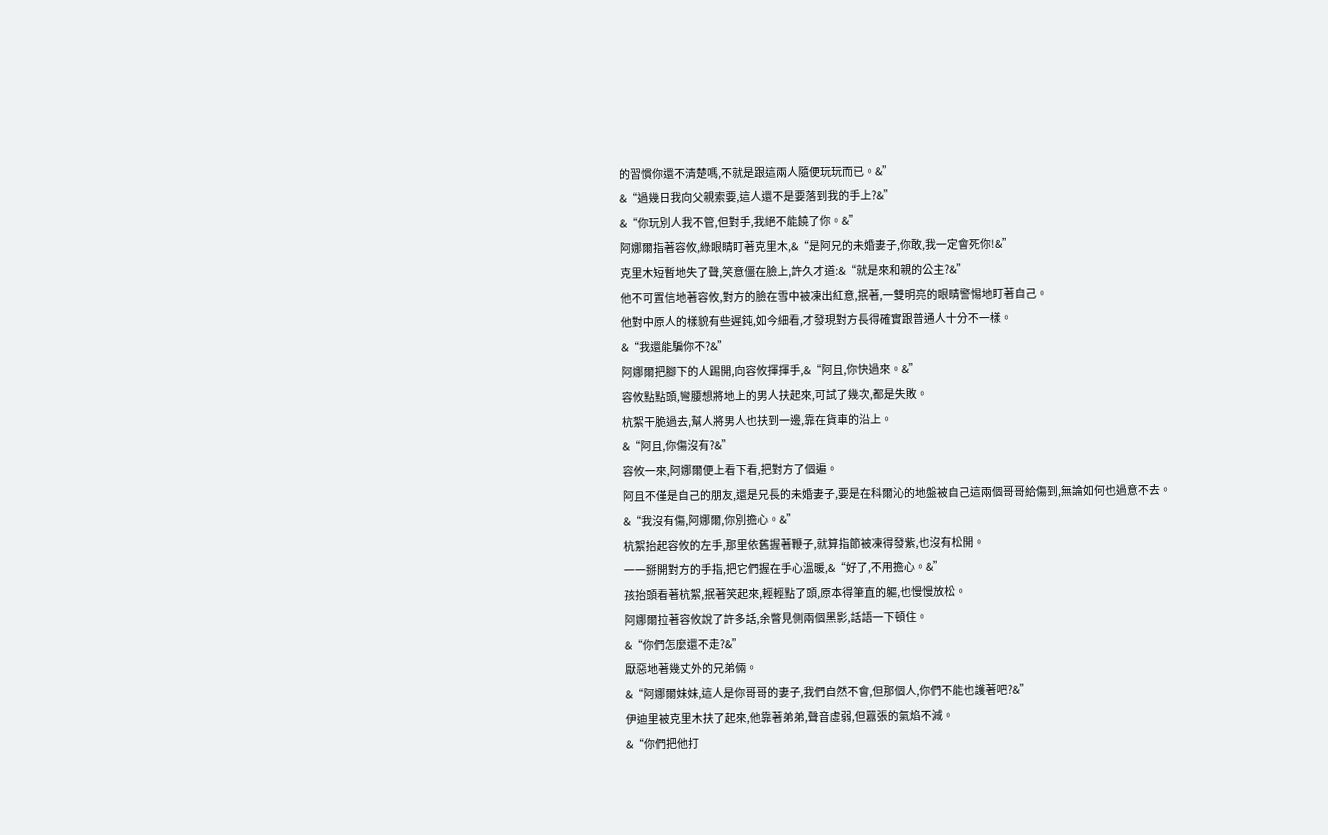的習慣你還不清楚嗎,不就是跟這兩人隨便玩玩而已。&”
&“過幾日我向父親索要,這人還不是要落到我的手上?&”
&“你玩別人我不管,但對手,我絕不能饒了你。&”
阿娜爾指著容攸,綠眼睛盯著克里木,&“是阿兄的未婚妻子,你敢,我一定會死你!&”
克里木短暫地失了聲,笑意僵在臉上,許久才道:&“就是來和親的公主?&”
他不可置信地著容攸,對方的臉在雪中被凍出紅意,抿著,一雙明亮的眼睛警惕地盯著自己。
他對中原人的樣貌有些遲鈍,如今細看,才發現對方長得確實跟普通人十分不一樣。
&“我還能騙你不?&”
阿娜爾把腳下的人踢開,向容攸揮揮手,&“阿且,你快過來。&”
容攸點點頭,彎腰想將地上的男人扶起來,可試了幾次,都是失敗。
杭絮干脆過去,幫人將男人也扶到一邊,靠在貨車的沿上。
&“阿且,你傷沒有?&”
容攸一來,阿娜爾便上看下看,把對方了個遍。
阿且不僅是自己的朋友,還是兄長的未婚妻子,要是在科爾沁的地盤被自己這兩個哥哥給傷到,無論如何也過意不去。
&“我沒有傷,阿娜爾,你別擔心。&”
杭絮抬起容攸的左手,那里依舊握著鞭子,就算指節被凍得發紫,也沒有松開。
一一掰開對方的手指,把它們握在手心溫暖,&“好了,不用擔心。&”
孩抬頭看著杭絮,抿著笑起來,輕輕點了頭,原本得筆直的軀,也慢慢放松。
阿娜爾拉著容攸說了許多話,余瞥見側兩個黑影,話語一下頓住。
&“你們怎麼還不走?&”
厭惡地著幾丈外的兄弟倆。
&“阿娜爾妹妹,這人是你哥哥的妻子,我們自然不會,但那個人,你們不能也護著吧?&”
伊迪里被克里木扶了起來,他靠著弟弟,聲音虛弱,但囂張的氣焰不減。
&“你們把他打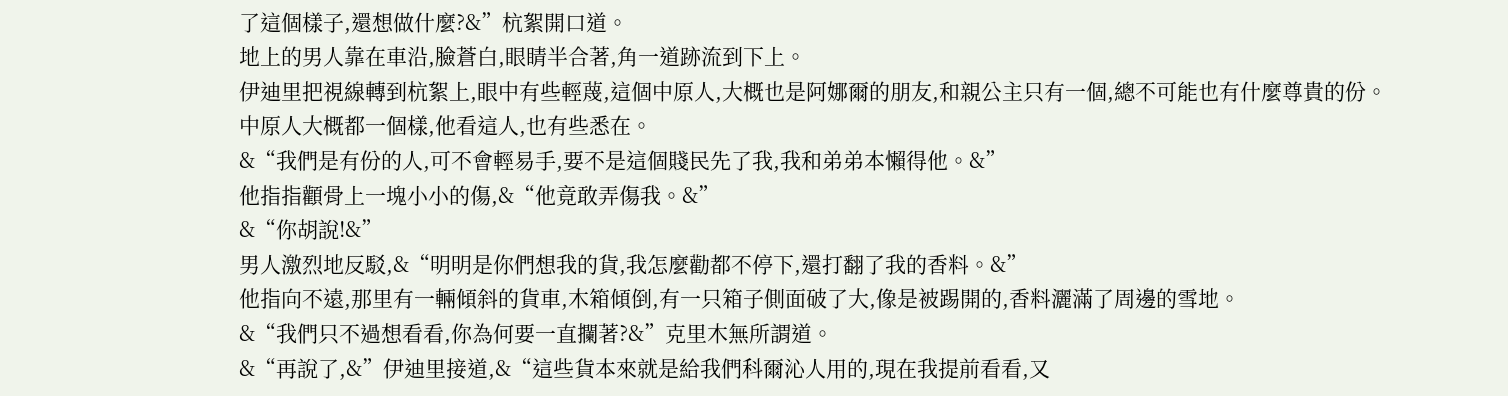了這個樣子,還想做什麼?&”杭絮開口道。
地上的男人靠在車沿,臉蒼白,眼睛半合著,角一道跡流到下上。
伊迪里把視線轉到杭絮上,眼中有些輕蔑,這個中原人,大概也是阿娜爾的朋友,和親公主只有一個,總不可能也有什麼尊貴的份。
中原人大概都一個樣,他看這人,也有些悉在。
&“我們是有份的人,可不會輕易手,要不是這個賤民先了我,我和弟弟本懶得他。&”
他指指顴骨上一塊小小的傷,&“他竟敢弄傷我。&”
&“你胡說!&”
男人激烈地反駁,&“明明是你們想我的貨,我怎麼勸都不停下,還打翻了我的香料。&”
他指向不遠,那里有一輛傾斜的貨車,木箱傾倒,有一只箱子側面破了大,像是被踢開的,香料灑滿了周邊的雪地。
&“我們只不過想看看,你為何要一直攔著?&”克里木無所謂道。
&“再說了,&”伊迪里接道,&“這些貨本來就是給我們科爾沁人用的,現在我提前看看,又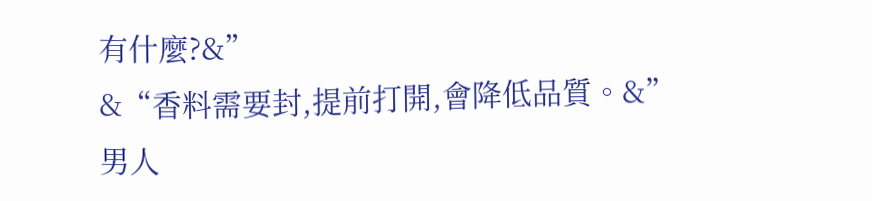有什麼?&”
&“香料需要封,提前打開,會降低品質。&”
男人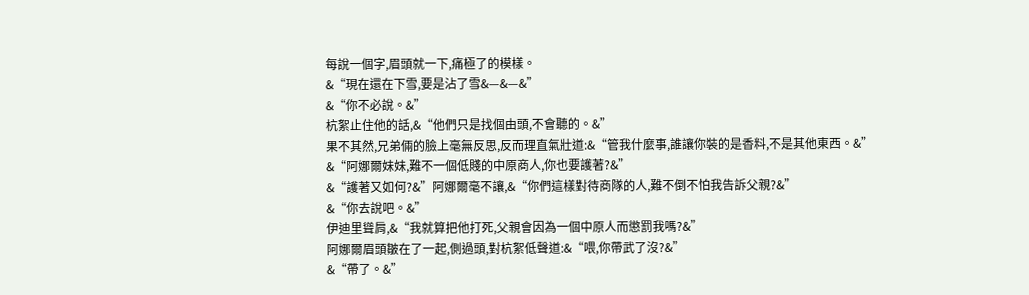每說一個字,眉頭就一下,痛極了的模樣。
&“現在還在下雪,要是沾了雪&—&—&”
&“你不必說。&”
杭絮止住他的話,&“他們只是找個由頭,不會聽的。&”
果不其然,兄弟倆的臉上毫無反思,反而理直氣壯道:&“管我什麼事,誰讓你裝的是香料,不是其他東西。&”
&“阿娜爾妹妹,難不一個低賤的中原商人,你也要護著?&”
&“護著又如何?&”阿娜爾毫不讓,&“你們這樣對待商隊的人,難不倒不怕我告訴父親?&”
&“你去說吧。&”
伊迪里聳肩,&“我就算把他打死,父親會因為一個中原人而懲罰我嗎?&”
阿娜爾眉頭皺在了一起,側過頭,對杭絮低聲道:&“喂,你帶武了沒?&”
&“帶了。&”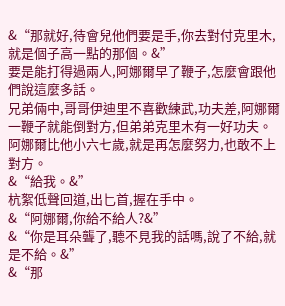&“那就好,待會兒他們要是手,你去對付克里木,就是個子高一點的那個。&”
要是能打得過兩人,阿娜爾早了鞭子,怎麼會跟他們說這麼多話。
兄弟倆中,哥哥伊迪里不喜歡練武,功夫差,阿娜爾一鞭子就能倒對方,但弟弟克里木有一好功夫。
阿娜爾比他小六七歲,就是再怎麼努力,也敢不上對方。
&“給我。&”
杭絮低聲回道,出匕首,握在手中。
&“阿娜爾,你給不給人?&”
&“你是耳朵聾了,聽不見我的話嗎,說了不給,就是不給。&”
&“那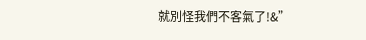就別怪我們不客氣了!&”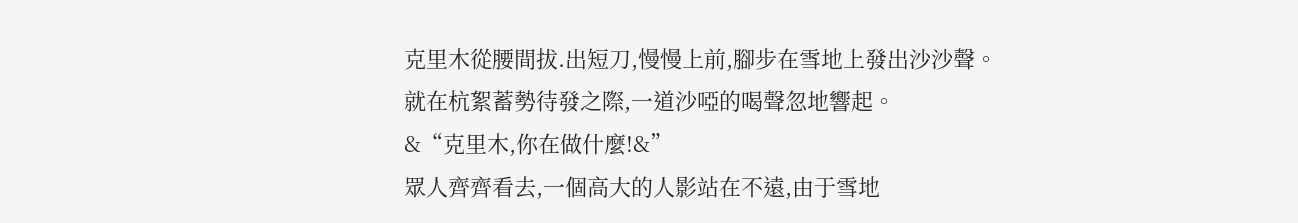克里木從腰間拔.出短刀,慢慢上前,腳步在雪地上發出沙沙聲。
就在杭絮蓄勢待發之際,一道沙啞的喝聲忽地響起。
&“克里木,你在做什麼!&”
眾人齊齊看去,一個高大的人影站在不遠,由于雪地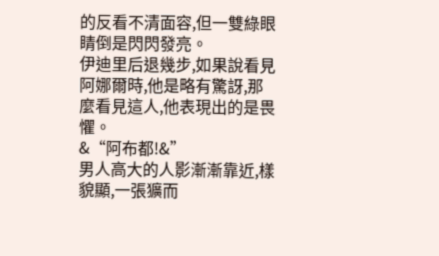的反看不清面容,但一雙綠眼睛倒是閃閃發亮。
伊迪里后退幾步,如果說看見阿娜爾時,他是略有驚訝,那麼看見這人,他表現出的是畏懼。
&“阿布都!&”
男人高大的人影漸漸靠近,樣貌顯,一張獷而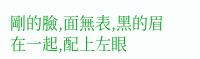剛的臉,面無表,黑的眉在一起,配上左眼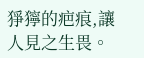猙獰的疤痕,讓人見之生畏。